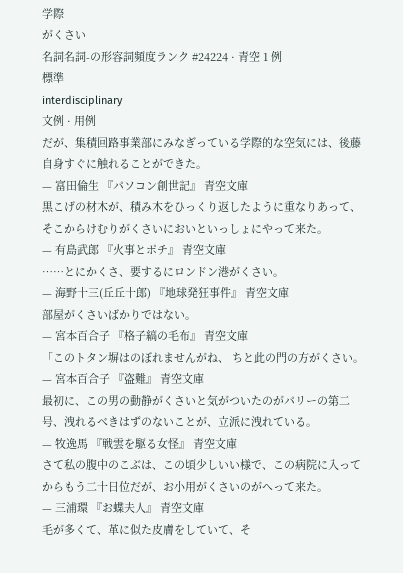学際
がくさい
名詞名詞-の形容詞頻度ランク #24224 · 青空 1 例
標準
interdisciplinary
文例 · 用例
だが、集積回路事業部にみなぎっている学際的な空気には、後藤自身すぐに触れることができた。
— 富田倫生 『パソコン創世記』 青空文庫
黒こげの材木が、積み木をひっくり返したように重なりあって、そこからけむりがくさいにおいといっしょにやって来た。
— 有島武郎 『火事とポチ』 青空文庫
……とにかくさ、要するにロンドン港がくさい。
— 海野十三(丘丘十郎) 『地球発狂事件』 青空文庫
部屋がくさいばかりではない。
— 宮本百合子 『格子縞の毛布』 青空文庫
「このトタン塀はのぼれませんがね、 ちと此の門の方がくさい。
— 宮本百合子 『盗難』 青空文庫
最初に、この男の動静がくさいと気がついたのがパリーの第二号、洩れるべきはずのないことが、立派に洩れている。
— 牧逸馬 『戦雲を駆る女怪』 青空文庫
さて私の腹中のこぶは、この頃少しいい様で、この病院に入ってからもう二十日位だが、お小用がくさいのがへって来た。
— 三浦環 『お蝶夫人』 青空文庫
毛が多くて、革に似た皮膚をしていて、そ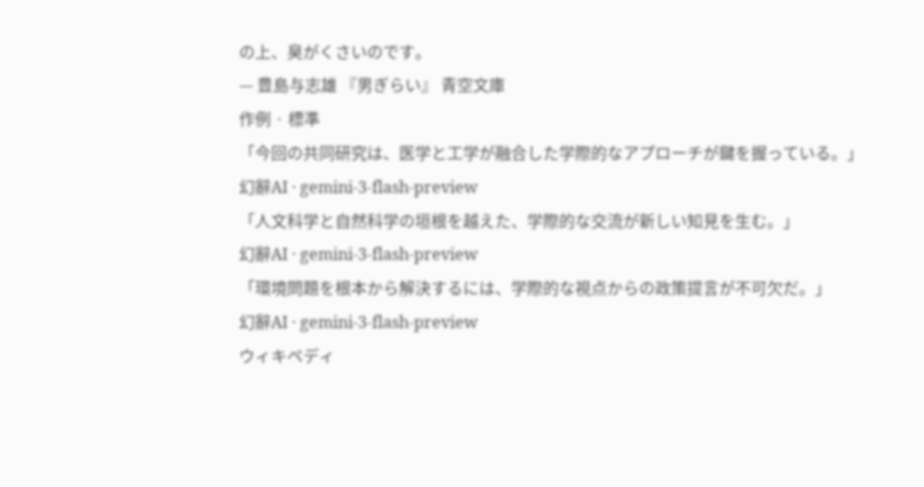の上、臭がくさいのです。
— 豊島与志雄 『男ぎらい』 青空文庫
作例 · 標準
「今回の共同研究は、医学と工学が融合した学際的なアプローチが鍵を握っている。」
幻辭AI · gemini-3-flash-preview
「人文科学と自然科学の垣根を越えた、学際的な交流が新しい知見を生む。」
幻辭AI · gemini-3-flash-preview
「環境問題を根本から解決するには、学際的な視点からの政策提言が不可欠だ。」
幻辭AI · gemini-3-flash-preview
ウィキペディ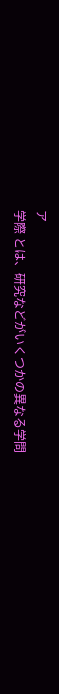ア
学際 とは、研究などがいくつかの異なる学問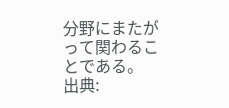分野にまたがって関わることである。
出典: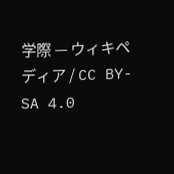学際 — ウィキペディア / CC BY-SA 4.0